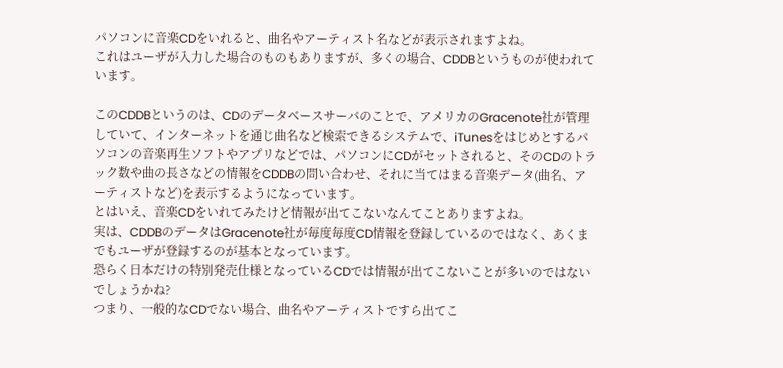パソコンに音楽CDをいれると、曲名やアーティスト名などが表示されますよね。
これはユーザが入力した場合のものもありますが、多くの場合、CDDBというものが使われています。

このCDDBというのは、CDのデータベースサーバのことで、アメリカのGracenote社が管理していて、インターネットを通じ曲名など検索できるシステムで、iTunesをはじめとするパソコンの音楽再生ソフトやアプリなどでは、パソコンにCDがセットされると、そのCDのトラック数や曲の長さなどの情報をCDDBの問い合わせ、それに当てはまる音楽データ(曲名、アーティストなど)を表示するようになっています。
とはいえ、音楽CDをいれてみたけど情報が出てこないなんてことありますよね。
実は、CDDBのデータはGracenote社が毎度毎度CD情報を登録しているのではなく、あくまでもユーザが登録するのが基本となっています。
恐らく日本だけの特別発売仕様となっているCDでは情報が出てこないことが多いのではないでしょうかね?
つまり、一般的なCDでない場合、曲名やアーティストですら出てこ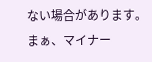ない場合があります。
まぁ、マイナー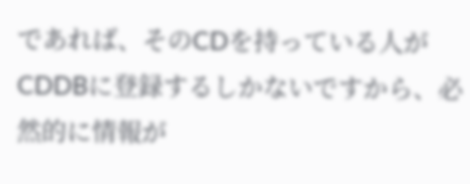であれば、そのCDを持っている人がCDDBに登録するしかないですから、必然的に情報が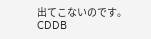出てこないのです。
CDDB